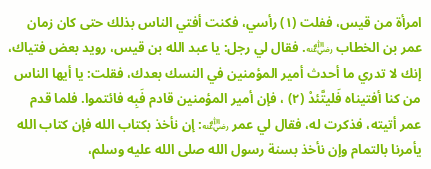امرأة من قيس، ففلت (١) رأسي، فكنت أفتي الناس بذلك حتى كان زمان عمر بن الخطاب ﵁. فقال لي رجل: يا عبد الله بن قيس، رويد بعض فتياك، إنك لا تدري ما أحدث أمير المؤمنين في النسك بعدك، فقلت: يا أيها الناس من كنا أفتيناه فَليتَّئدْ (٢) ، فإن أمير المؤمنين قادم فَبِه فائتموا. فلما قدم عمر أتيته، فذكرت له، فقال لي عمر ﵁: إن نأخذ بكتاب الله فإن كتاب الله يأمرنا بالتمام وإن نأخذ بسنة رسول الله صلى الله عليه وسلم،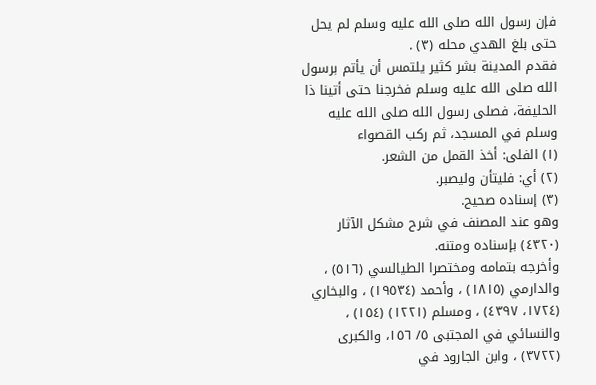فإن رسول الله صلى الله عليه وسلم لم يحل حتى بلغ الهدي محله (٣) .
فقدم المدينة بشر كثير يلتمس أن يأتم برسول الله صلى الله عليه وسلم فخرجنا حتى أتينا ذا الحليفة، فصلى رسول الله صلى الله عليه وسلم في المسجد، ثم ركب القصواء
(١) الفلى: أخذ القمل من الشعر.
(٢) أي: فليتأن وليصبر.
(٣) إسناده صحيح.
وهو عند المصنف في شرح مشكل الآثار (٤٣٢٠) بإسناده ومتنه.
وأخرجه بتمامه ومختصرا الطيالسي (٥١٦) ، والدارمي (١٨١٥) ، وأحمد (١٩٥٣٤) ، والبخاري (١٧٢٤، ٤٣٩٧) ، ومسلم (١٢٢١) (١٥٤) ، والنسائي في المجتبى ٥/ ١٥٦، والكبرى (٣٧٢٢) ، وابن الجارود في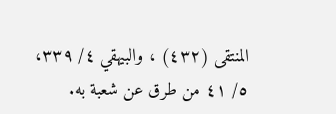المنتقى (٤٣٢) ، والبيهقي ٤/ ٣٣٩، ٥/ ٤١ من طرق عن شعبة به.